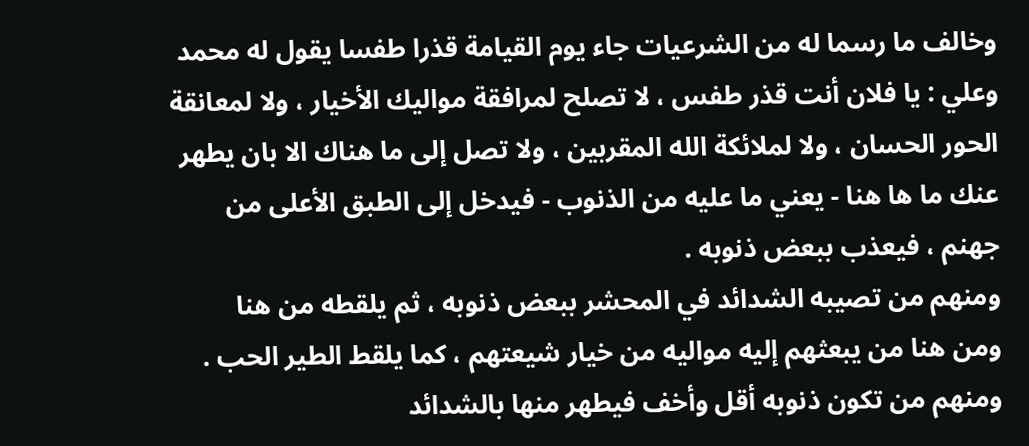وخالف ما رسما له من الشرعيات جاء يوم القيامة قذرا طفسا يقول له محمد
وعلي : يا فلان أنت قذر طفس ، لا تصلح لمرافقة مواليك الأخيار ، ولا لمعانقة
الحور الحسان ، ولا لملائكة الله المقربين ، ولا تصل إلى ما هناك الا بان يطهر
عنك ما ها هنا - يعني ما عليه من الذنوب - فيدخل إلى الطبق الأعلى من
جهنم ، فيعذب ببعض ذنوبه .
ومنهم من تصيبه الشدائد في المحشر ببعض ذنوبه ، ثم يلقطه من هنا
ومن هنا من يبعثهم إليه مواليه من خيار شيعتهم ، كما يلقط الطير الحب .
ومنهم من تكون ذنوبه أقل وأخف فيطهر منها بالشدائد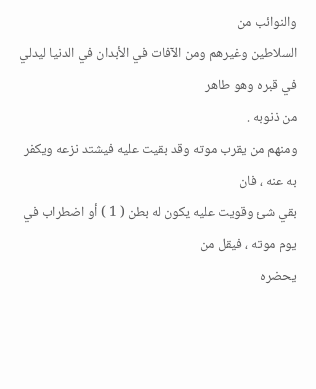والنوائب من
السلاطين وغيرهم ومن الآفات في الأبدان في الدنيا ليدلي في قبره وهو طاهر
من ذنوبه .
ومنهم من يقرب موته وقد بقيت عليه فيشتد نزعه ويكفر به عنه ، فان
بقي شئ وقويت عليه يكون له بطن ( 1 ) أو اضطراب في يوم موته ، فيقل من
يحضره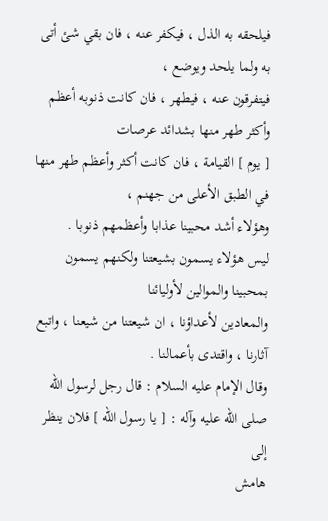فيلحقه به الذل ، فيكفر عنه ، فان بقي شئ أتى به ولما يلحد ويوضع ،
فيتفرقون عنه ، فيطهر ، فان كانت ذنوبه أعظم وأكثر طهر منها بشدائد عرصات
[ يوم ] القيامة ، فان كانت أكثر وأعظم طهر منها في الطبق الأعلى من جهنم ،
وهؤلاء أشد محبينا عذابا وأعظمهم ذنوبا .
ليس هؤلاء يسمون بشيعتنا ولكنهم يسمون بمحبينا والموالين لأوليائنا
والمعادين لأعداؤنا ، ان شيعتنا من شيعنا ، واتبع آثارنا ، واقتدى بأعمالنا .
وقال الإمام عليه السلام : قال رجل لرسول الله صلى الله عليه وآله : [ يا رسول الله ] فلان ينظر إلى
هامش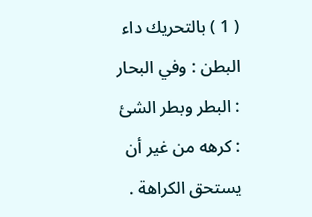( 1 ) بالتحريك داء البطن : وفي البحار : البطر وبطر الشئ : كرهه من غير أن يستحق الكراهة .